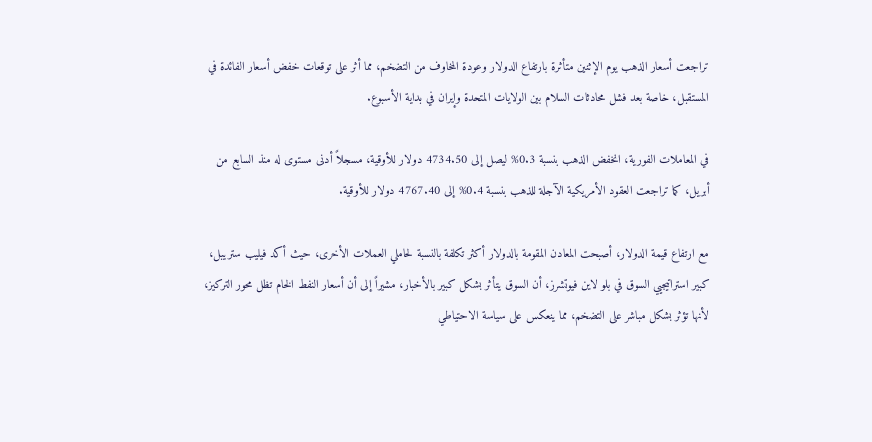تراجعت أسعار الذهب يوم الإثنين متأثرة بارتفاع الدولار وعودة المخاوف من التضخم، مما أثر على توقعات خفض أسعار الفائدة في المستقبل، خاصة بعد فشل محادثات السلام بين الولايات المتحدة وإيران في بداية الأسبوع.

في المعاملات الفورية، انخفض الذهب بنسبة 0.3% ليصل إلى 4734.50 دولار للأوقية، مسجلاً أدنى مستوى له منذ السابع من أبريل، كما تراجعت العقود الأمريكية الآجلة للذهب بنسبة 0.4% إلى 4767.40 دولار للأوقية.

مع ارتفاع قيمة الدولار، أصبحت المعادن المقومة بالدولار أكثر تكلفة بالنسبة لحاملي العملات الأخرى، حيث أكد فيليب ستريبل، كبير استراتيجيي السوق في بلو لاين فيوتشرز، أن السوق يتأثر بشكل كبير بالأخبار، مشيراً إلى أن أسعار النفط الخام تظل محور التركيز، لأنها تؤثر بشكل مباشر على التضخم، مما ينعكس على سياسة الاحتياطي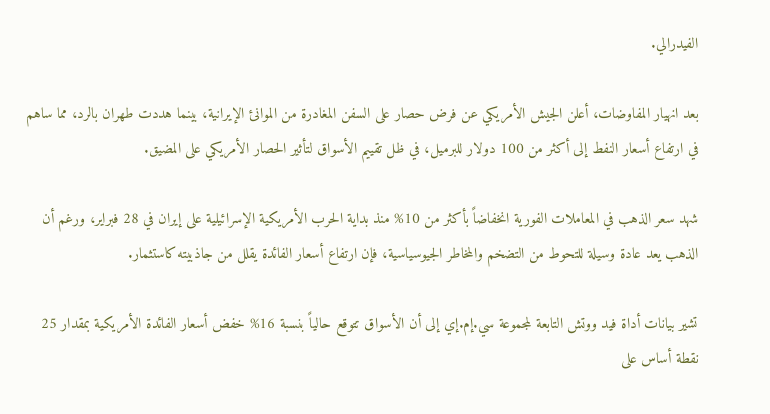الفيدرالي.

بعد انهيار المفاوضات، أعلن الجيش الأمريكي عن فرض حصار على السفن المغادرة من الموانئ الإيرانية، بينما هددت طهران بالرد، مما ساهم في ارتفاع أسعار النفط إلى أكثر من 100 دولار للبرميل، في ظل تقييم الأسواق لتأثير الحصار الأمريكي على المضيق.

شهد سعر الذهب في المعاملات الفورية انخفاضاً بأكثر من 10% منذ بداية الحرب الأمريكية الإسرائيلية على إيران في 28 فبراير، ورغم أن الذهب يعد عادة وسيلة للتحوط من التضخم والمخاطر الجيوسياسية، فإن ارتفاع أسعار الفائدة يقلل من جاذبيته كاستثمار.

تشير بيانات أداة فيد ووتش التابعة لمجموعة سي.إم.إي إلى أن الأسواق تتوقع حالياً بنسبة 16% خفض أسعار الفائدة الأمريكية بمقدار 25 نقطة أساس على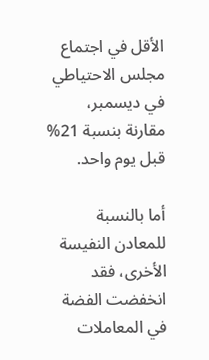الأقل في اجتماع مجلس الاحتياطي في ديسمبر، مقارنة بنسبة 21% قبل يوم واحد.

أما بالنسبة للمعادن النفيسة الأخرى، فقد انخفضت الفضة في المعاملات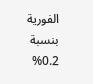الفورية بنسبة 0.2%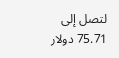لتصل إلى 75.71 دولار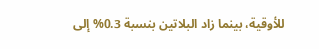للأوقية، بينما زاد البلاتين بنسبة 0.3% إلى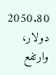2050.80 دولار، وارتفع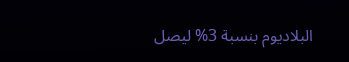البلاديوم بنسبة 3% ليصل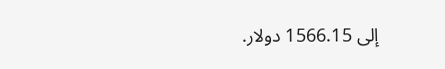إلى 1566.15 دولار.